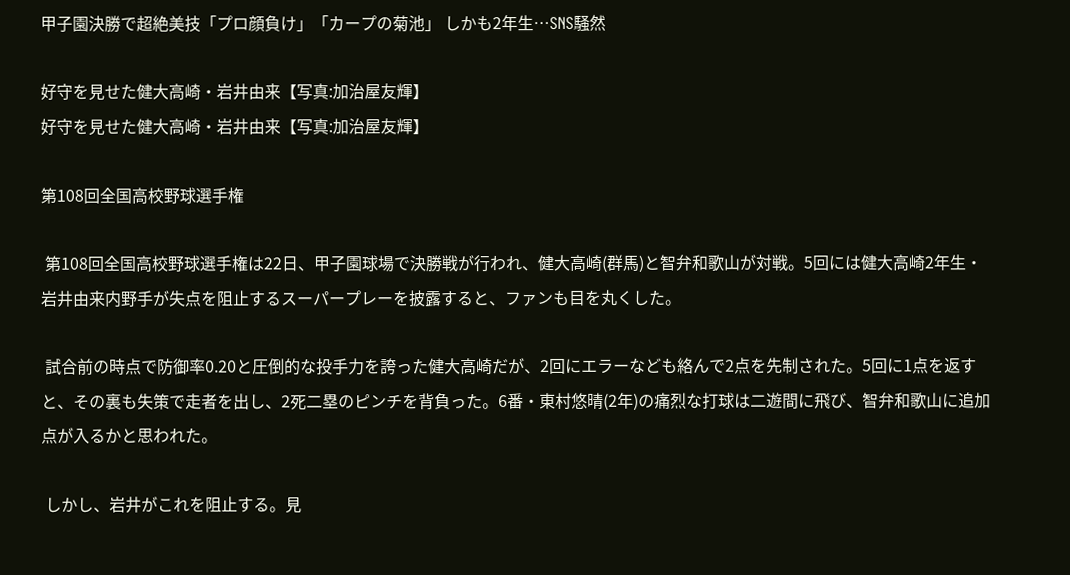甲子園決勝で超絶美技「プロ顔負け」「カープの菊池」 しかも2年生…SNS騒然

好守を見せた健大高崎・岩井由来【写真:加治屋友輝】
好守を見せた健大高崎・岩井由来【写真:加治屋友輝】

第108回全国高校野球選手権

 第108回全国高校野球選手権は22日、甲子園球場で決勝戦が行われ、健大高崎(群馬)と智弁和歌山が対戦。5回には健大高崎2年生・岩井由来内野手が失点を阻止するスーパープレーを披露すると、ファンも目を丸くした。

 試合前の時点で防御率0.20と圧倒的な投手力を誇った健大高崎だが、2回にエラーなども絡んで2点を先制された。5回に1点を返すと、その裏も失策で走者を出し、2死二塁のピンチを背負った。6番・東村悠晴(2年)の痛烈な打球は二遊間に飛び、智弁和歌山に追加点が入るかと思われた。

 しかし、岩井がこれを阻止する。見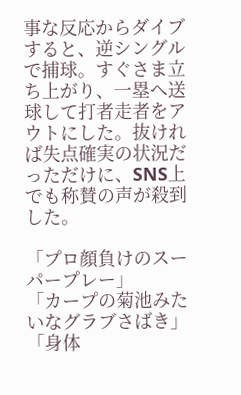事な反応からダイブすると、逆シングルで捕球。すぐさま立ち上がり、一塁へ送球して打者走者をアウトにした。抜ければ失点確実の状況だっただけに、SNS上でも称賛の声が殺到した。

「プロ顔負けのスーパープレー」
「カープの菊池みたいなグラブさばき」
「身体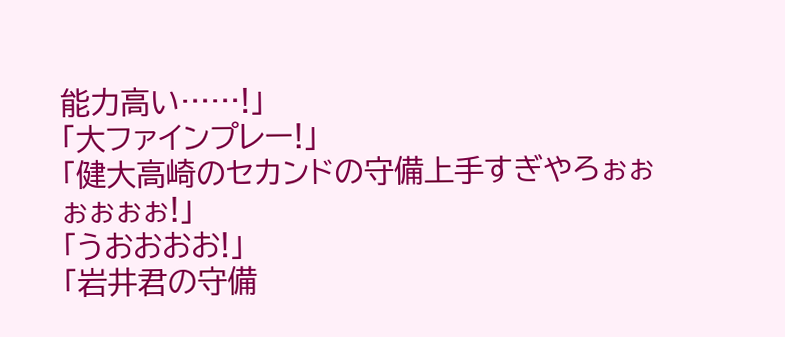能力高い……!」
「大ファインプレー!」
「健大高崎のセカンドの守備上手すぎやろぉぉぉぉぉぉ!」
「うおおおお!」
「岩井君の守備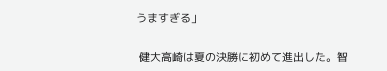うますぎる」

 健大高崎は夏の決勝に初めて進出した。智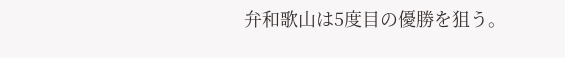弁和歌山は5度目の優勝を狙う。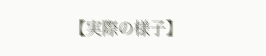【実際の様子】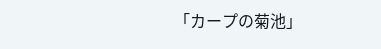「カープの菊池」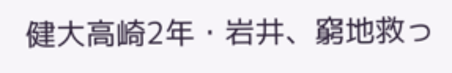健大高崎2年・岩井、窮地救っ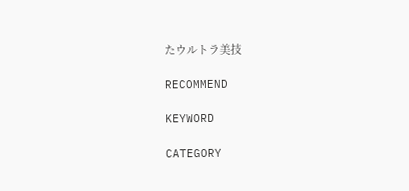たウルトラ美技

RECOMMEND

KEYWORD

CATEGORY